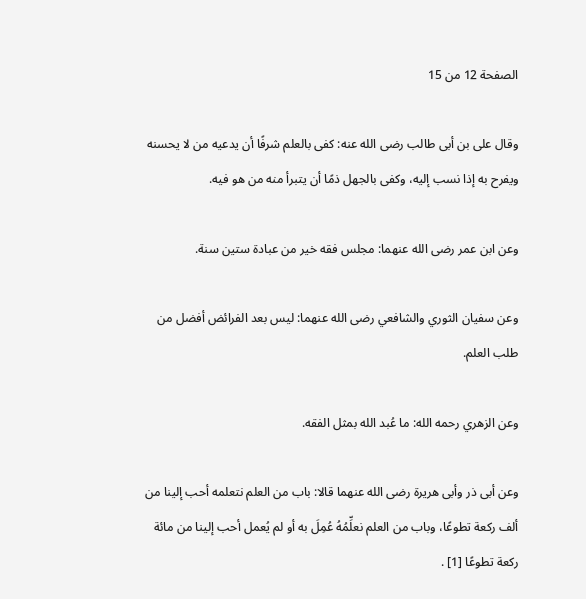الصفحة 12 من 15

وقال على بن أبى طالب رضى الله عنه: كفى بالعلم شرفًا أن يدعيه من لا يحسنه ويفرح به إذا نسب إليه، وكفى بالجهل ذمًا أن يتبرأ منه من هو فيه.

وعن ابن عمر رضى الله عنهما: مجلس فقه خير من عبادة ستين سنة.

وعن سفيان الثوري والشافعي رضى الله عنهما: ليس بعد الفرائض أفضل من طلب العلم.

وعن الزهري رحمه الله: ما عُبد الله بمثل الفقه.

وعن أبى ذر وأبى هريرة رضى الله عنهما قالا: باب من العلم نتعلمه أحب إلينا من ألف ركعة تطوعًا، وباب من العلم نعلِّمُهُ عُمِلَ به أو لم يُعمل أحب إلينا من مائة ركعة تطوعًا [1] .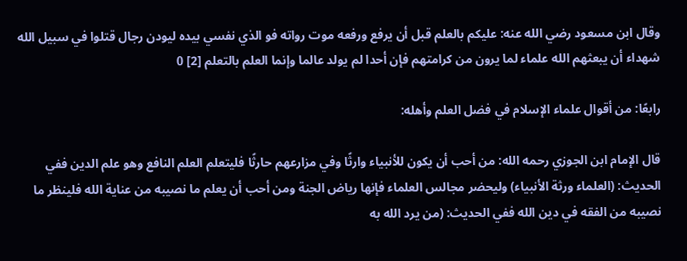وقال ابن مسعود رضي الله عنه: عليكم بالعلم قبل أن يرفع ورفعه موت رواته فو الذي نفسي بيده ليودن رجال قتلوا في سبيل الله شهداء أن يبعثهم الله علماء لما يرون من كرامتهم فإن أحدا لم يولد عالما وإنما العلم بالتعلم [2] 0

رابعًا: من أقوال علماء الإسلام في فضل العلم وأهله:

قال الإمام ابن الجوزي رحمه الله: من أحب أن يكون للأنبياء وارثًا وفي مزارعهم حارثًا فليتعلم العلم النافع وهو علم الدين ففي الحديث: (العلماء ورثة الأنبياء) وليحضر مجالس العلماء فإنها رياض الجنة ومن أحب أن يعلم ما نصيبه من عناية الله فلينظر ما نصيبه من الفقه في دين الله ففي الحديث: (من يرد الله به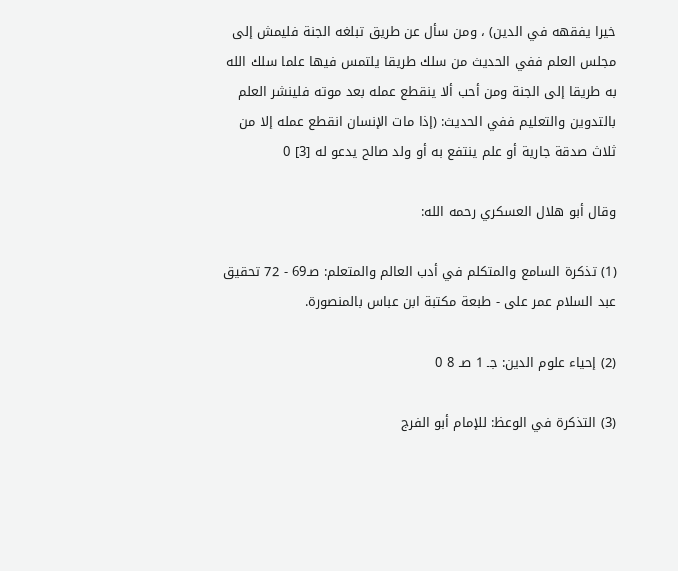خيرا يفقهه في الدين) ، ومن سأل عن طريق تبلغه الجنة فليمش إلى مجلس العلم ففي الحديث من سلك طريقا يلتمس فيها علما سلك الله به طريقا إلى الجنة ومن أحب ألا ينقطع عمله بعد موته فلينشر العلم بالتدوين والتعليم ففي الحديث: (إذا مات الإنسان انقطع عمله إلا من ثلاث صدقة جارية أو علم ينتفع به أو ولد صالح يدعو له [3] 0

وقال أبو هلال العسكري رحمه الله:

(1) تذكرة السامع والمتكلم في أدب العالم والمتعلم: صـ69 - 72 تحقيق عبد السلام عمر على - طبعة مكتبة ابن عباس بالمنصورة.

(2) إحياء علوم الدين: جـ 1 صـ 8 0

(3) التذكرة في الوعظ: للإمام أبو الفرج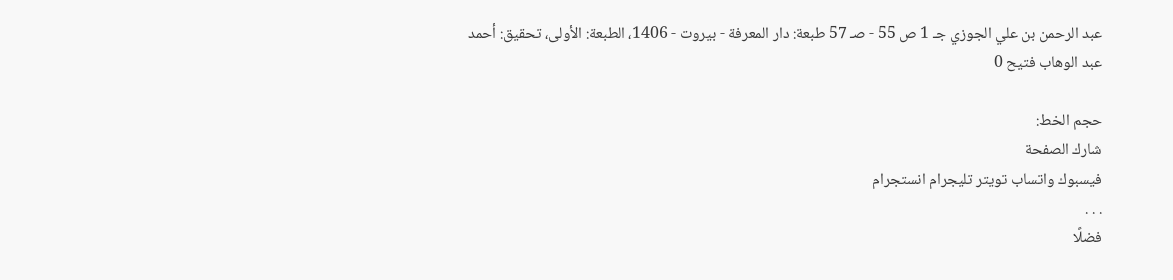عبد الرحمن بن علي الجوزي جـ 1 ص 55 - صـ 57 طبعة: دار المعرفة - بيروت - 1406، الطبعة: الأولى، تحقيق: أحمد عبد الوهاب فتيح 0

حجم الخط:
شارك الصفحة
فيسبوك واتساب تويتر تليجرام انستجرام
. . .
فضلًا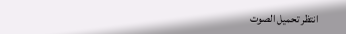انتظر تحميل الصوت